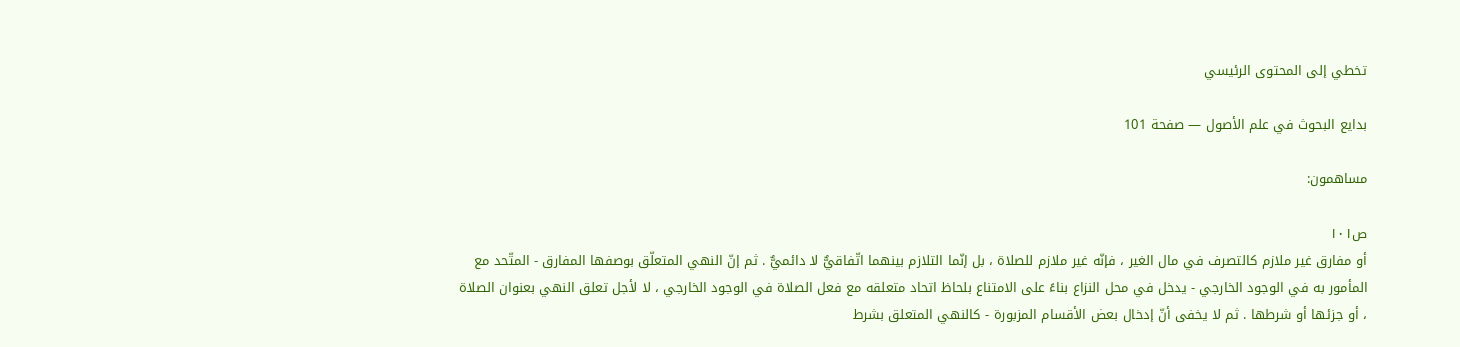تخطي إلى المحتوى الرئيسي

بدايع البحوث في علم الأصول — صفحة 101

مساهمون:

ص١٠١
أو مفارق غير ملازم كالتصرف في مال الغير ، فإنّه غير ملازم للصلاة ، بل إنّما التلازم بينهما اتّفاقيٌّ لا دائميٌّ . ثم إنّ النهي المتعلّق بوصفها المفارق - المتّحد مع المأمور به في الوجود الخارجي - يدخل في محل النزاع بناءً على الامتناع بلحاظ اتحاد متعلقه مع فعل الصلاة في الوجود الخارجي ، لا لأجل تعلق النهي بعنوان الصلاة ، أو جزئها أو شرطها . ثم لا يخفى أنّ إدخال بعض الأقسام المزبورة - كالنهي المتعلق بشرط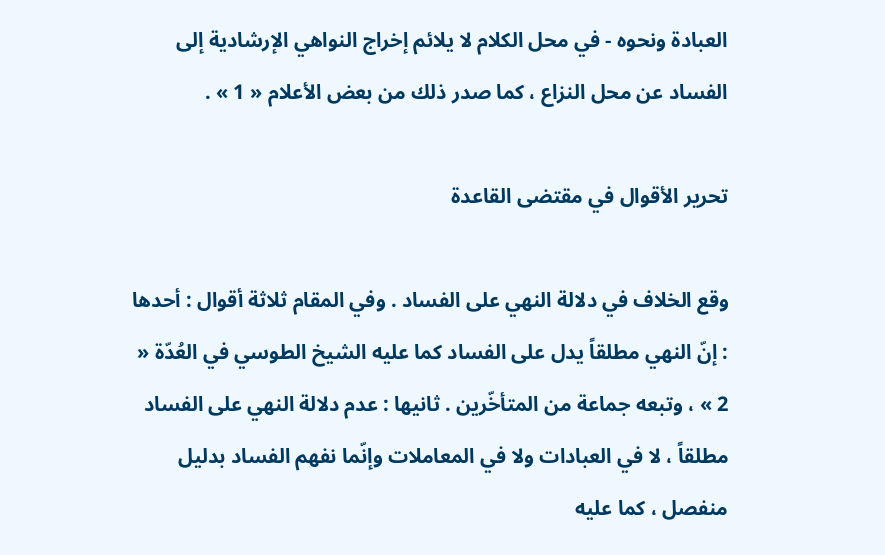العبادة ونحوه - في محل الكلام لا يلائم إخراج النواهي الإرشادية إلى الفساد عن محل النزاع ، كما صدر ذلك من بعض الأعلام « 1 » .

تحرير الأقوال في مقتضى القاعدة

وقع الخلاف في دلالة النهي على الفساد . وفي المقام ثلاثة أقوال : أحدها : إنّ النهي مطلقاً يدل على الفساد كما عليه الشيخ الطوسي في العُدّة « 2 » ، وتبعه جماعة من المتأخّرين . ثانيها : عدم دلالة النهي على الفساد مطلقاً ، لا في العبادات ولا في المعاملات وإنّما نفهم الفساد بدليل منفصل ، كما عليه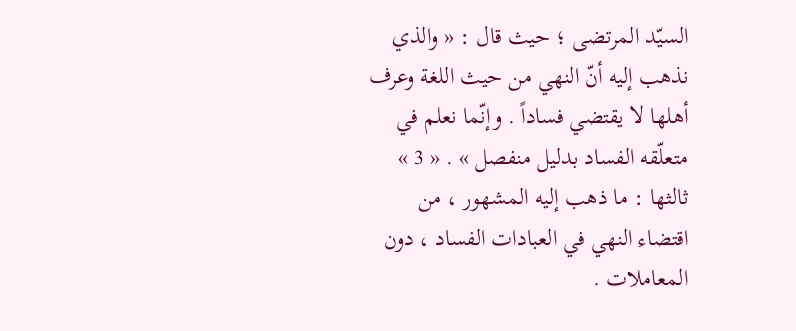السيّد المرتضى ؛ حيث قال : « والذي نذهب إليه أنّ النهي من حيث اللغة وعرف أهلها لا يقتضي فساداً . وإنّما نعلم في متعلّقه الفساد بدليل منفصل » . « 3 » ثالثها : ما ذهب إليه المشهور ، من اقتضاء النهي في العبادات الفساد ، دون المعاملات .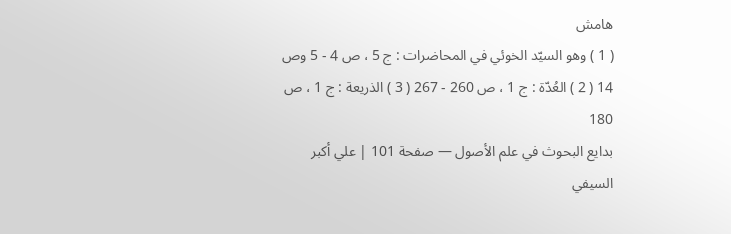هامش
( 1 ) وهو السيّد الخوئي في المحاضرات : ج 5 ، ص 4 - 5 وص 14 ( 2 ) العُدّة : ج 1 ، ص 260 - 267 ( 3 ) الذريعة : ج 1 ، ص 180
بدايع البحوث في علم الأصول — صفحة 101 | علي أكبر السيفي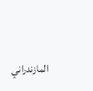المازندراني